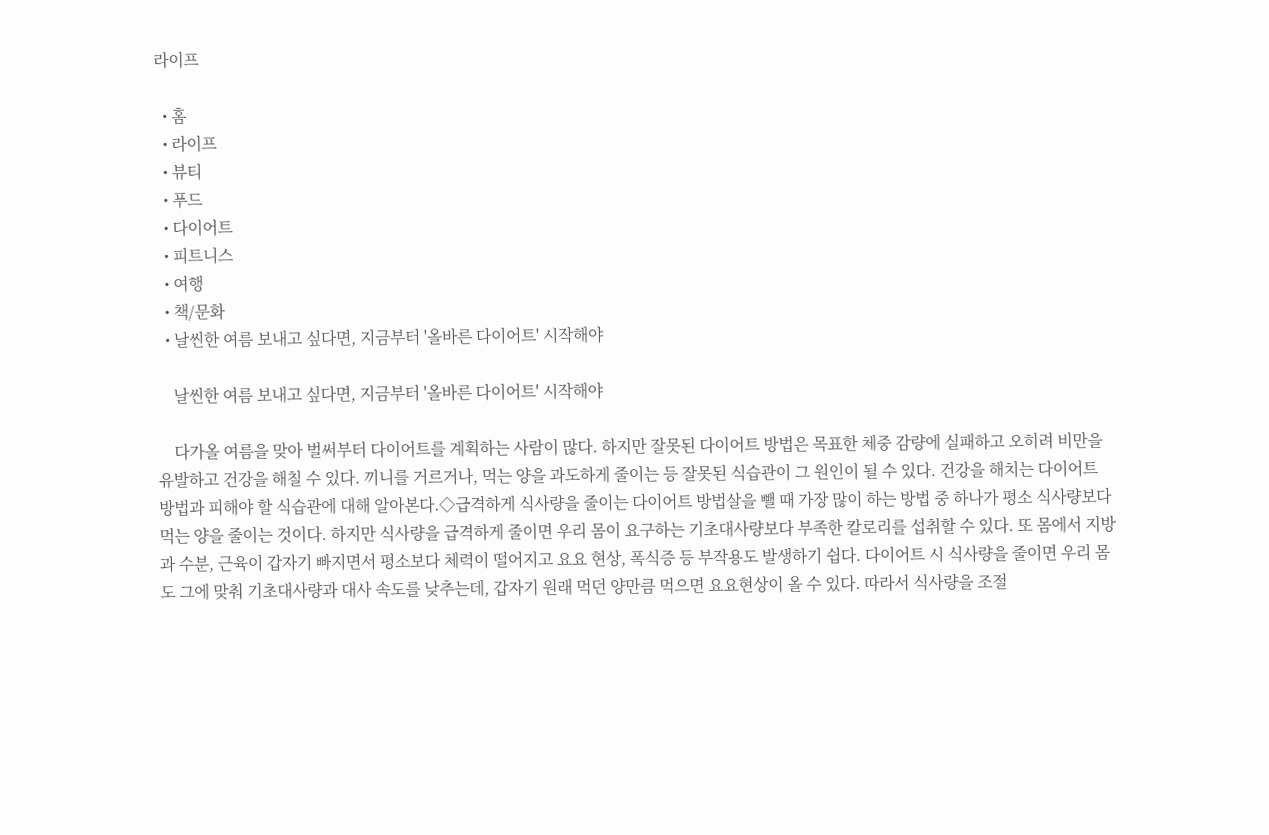라이프

  • 홈
  • 라이프
  • 뷰티
  • 푸드
  • 다이어트
  • 피트니스
  • 여행
  • 책/문화
  • 날씬한 여름 보내고 싶다면, 지금부터 '올바른 다이어트' 시작해야

    날씬한 여름 보내고 싶다면, 지금부터 '올바른 다이어트' 시작해야

    다가올 여름을 맞아 벌써부터 다이어트를 계획하는 사람이 많다. 하지만 잘못된 다이어트 방법은 목표한 체중 감량에 실패하고 오히려 비만을 유발하고 건강을 해칠 수 있다. 끼니를 거르거나, 먹는 양을 과도하게 줄이는 등 잘못된 식습관이 그 원인이 될 수 있다. 건강을 해치는 다이어트 방법과 피해야 할 식습관에 대해 알아본다.◇급격하게 식사량을 줄이는 다이어트 방법살을 뺄 때 가장 많이 하는 방법 중 하나가 평소 식사량보다 먹는 양을 줄이는 것이다. 하지만 식사량을 급격하게 줄이면 우리 몸이 요구하는 기초대사량보다 부족한 칼로리를 섭취할 수 있다. 또 몸에서 지방과 수분, 근육이 갑자기 빠지면서 평소보다 체력이 떨어지고 요요 현상, 폭식증 등 부작용도 발생하기 쉽다. 다이어트 시 식사량을 줄이면 우리 몸도 그에 맞춰 기초대사량과 대사 속도를 낮추는데, 갑자기 원래 먹던 양만큼 먹으면 요요현상이 올 수 있다. 따라서 식사량을 조절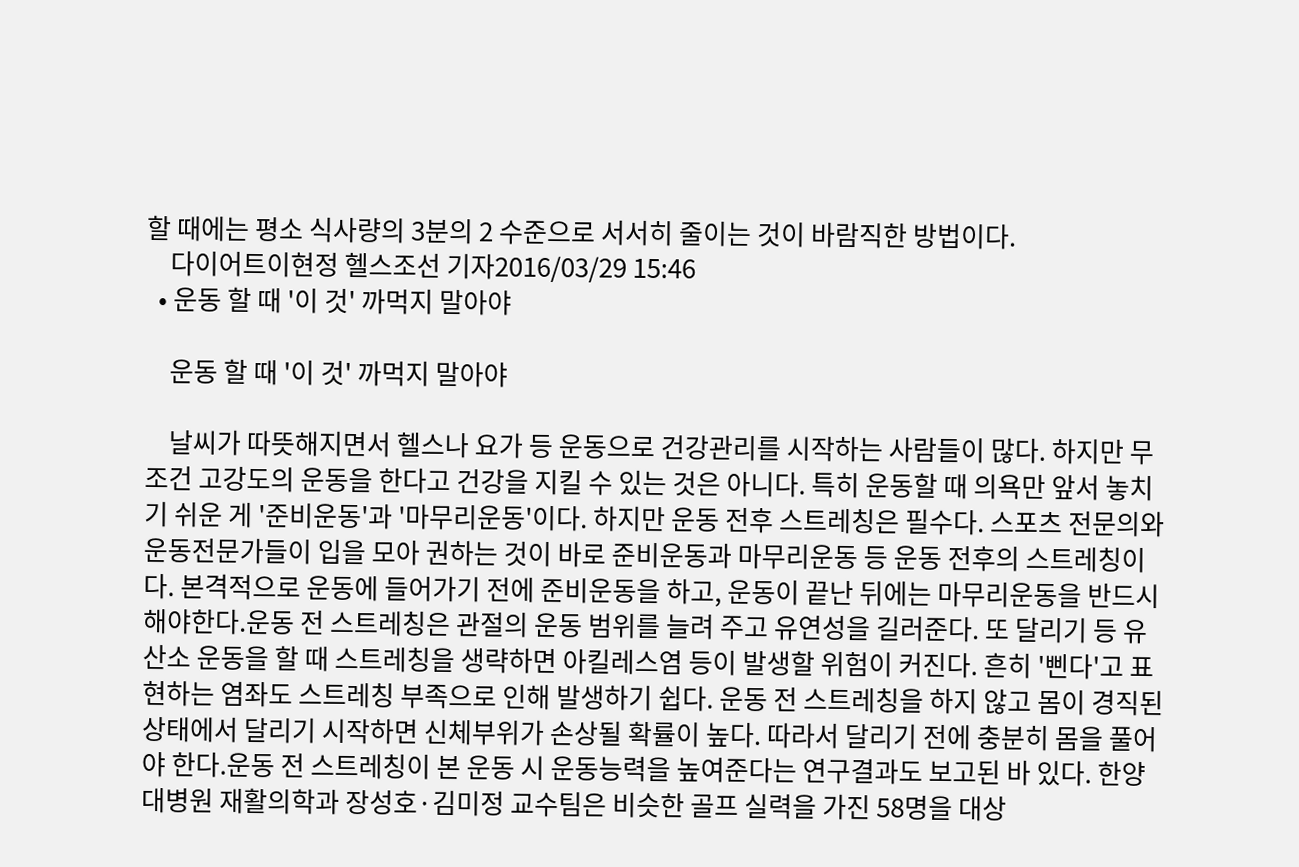할 때에는 평소 식사량의 3분의 2 수준으로 서서히 줄이는 것이 바람직한 방법이다.
    다이어트이현정 헬스조선 기자2016/03/29 15:46
  • 운동 할 때 '이 것' 까먹지 말아야

    운동 할 때 '이 것' 까먹지 말아야

    날씨가 따뜻해지면서 헬스나 요가 등 운동으로 건강관리를 시작하는 사람들이 많다. 하지만 무조건 고강도의 운동을 한다고 건강을 지킬 수 있는 것은 아니다. 특히 운동할 때 의욕만 앞서 놓치기 쉬운 게 '준비운동'과 '마무리운동'이다. 하지만 운동 전후 스트레칭은 필수다. 스포츠 전문의와 운동전문가들이 입을 모아 권하는 것이 바로 준비운동과 마무리운동 등 운동 전후의 스트레칭이다. 본격적으로 운동에 들어가기 전에 준비운동을 하고, 운동이 끝난 뒤에는 마무리운동을 반드시 해야한다.운동 전 스트레칭은 관절의 운동 범위를 늘려 주고 유연성을 길러준다. 또 달리기 등 유산소 운동을 할 때 스트레칭을 생략하면 아킬레스염 등이 발생할 위험이 커진다. 흔히 '삔다'고 표현하는 염좌도 스트레칭 부족으로 인해 발생하기 쉽다. 운동 전 스트레칭을 하지 않고 몸이 경직된 상태에서 달리기 시작하면 신체부위가 손상될 확률이 높다. 따라서 달리기 전에 충분히 몸을 풀어야 한다.운동 전 스트레칭이 본 운동 시 운동능력을 높여준다는 연구결과도 보고된 바 있다. 한양대병원 재활의학과 장성호·김미정 교수팀은 비슷한 골프 실력을 가진 58명을 대상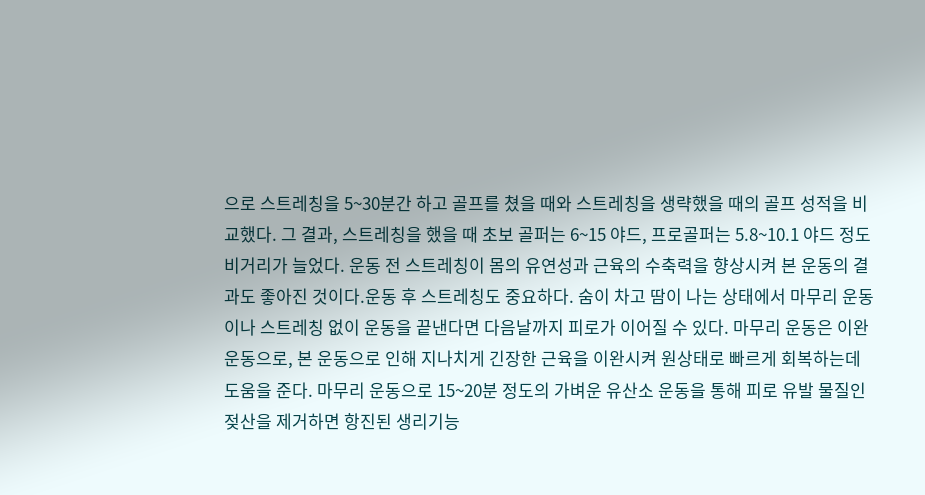으로 스트레칭을 5~30분간 하고 골프를 쳤을 때와 스트레칭을 생략했을 때의 골프 성적을 비교했다. 그 결과, 스트레칭을 했을 때 초보 골퍼는 6~15 야드, 프로골퍼는 5.8~10.1 야드 정도 비거리가 늘었다. 운동 전 스트레칭이 몸의 유연성과 근육의 수축력을 향상시켜 본 운동의 결과도 좋아진 것이다.운동 후 스트레칭도 중요하다. 숨이 차고 땀이 나는 상태에서 마무리 운동이나 스트레칭 없이 운동을 끝낸다면 다음날까지 피로가 이어질 수 있다. 마무리 운동은 이완운동으로, 본 운동으로 인해 지나치게 긴장한 근육을 이완시켜 원상태로 빠르게 회복하는데 도움을 준다. 마무리 운동으로 15~20분 정도의 가벼운 유산소 운동을 통해 피로 유발 물질인 젖산을 제거하면 항진된 생리기능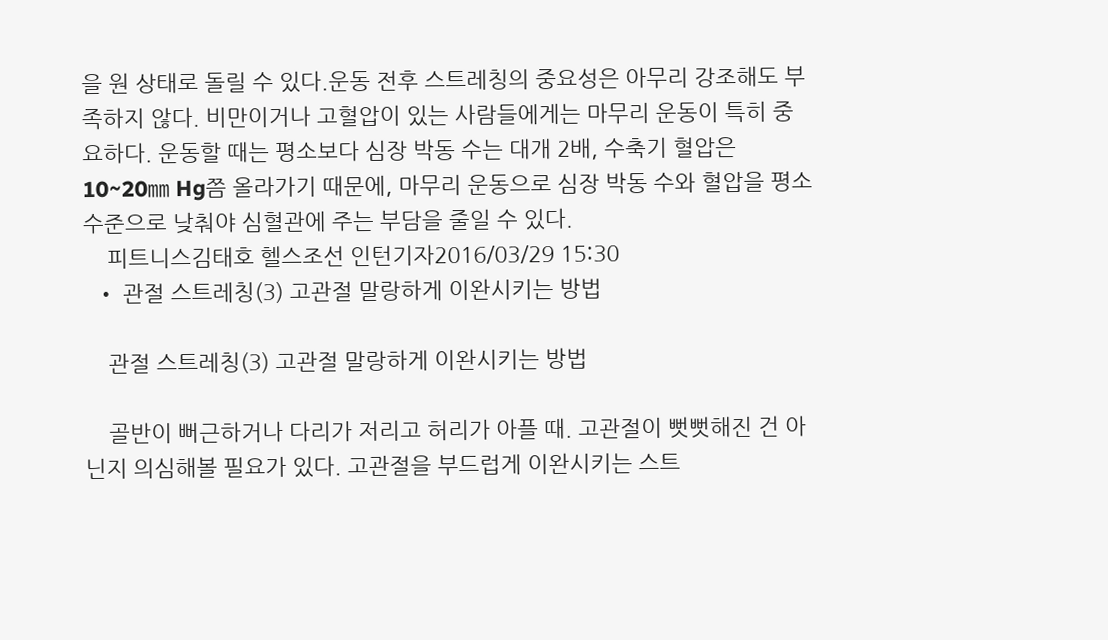을 원 상태로 돌릴 수 있다.운동 전후 스트레칭의 중요성은 아무리 강조해도 부족하지 않다. 비만이거나 고혈압이 있는 사람들에게는 마무리 운동이 특히 중요하다. 운동할 때는 평소보다 심장 박동 수는 대개 2배, 수축기 혈압은 10~20㎜ Hg쯤 올라가기 때문에, 마무리 운동으로 심장 박동 수와 혈압을 평소 수준으로 낮춰야 심혈관에 주는 부담을 줄일 수 있다.
    피트니스김태호 헬스조선 인턴기자2016/03/29 15:30
  • 관절 스트레칭(3) 고관절 말랑하게 이완시키는 방법

    관절 스트레칭(3) 고관절 말랑하게 이완시키는 방법

    골반이 뻐근하거나 다리가 저리고 허리가 아플 때. 고관절이 뻣뻣해진 건 아닌지 의심해볼 필요가 있다. 고관절을 부드럽게 이완시키는 스트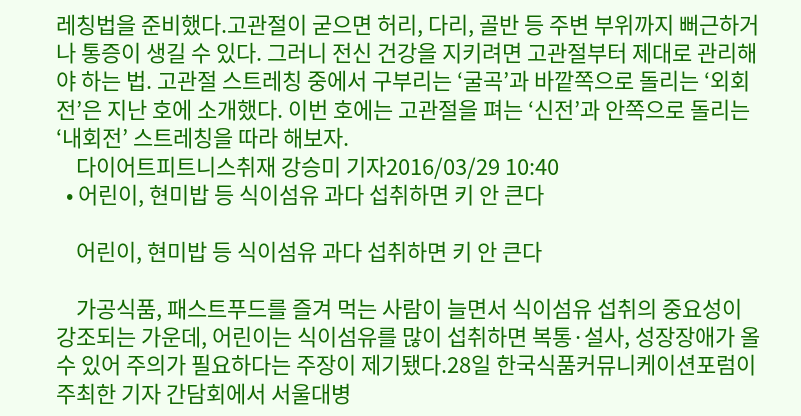레칭법을 준비했다.고관절이 굳으면 허리, 다리, 골반 등 주변 부위까지 뻐근하거나 통증이 생길 수 있다. 그러니 전신 건강을 지키려면 고관절부터 제대로 관리해야 하는 법. 고관절 스트레칭 중에서 구부리는 ‘굴곡’과 바깥쪽으로 돌리는 ‘외회전’은 지난 호에 소개했다. 이번 호에는 고관절을 펴는 ‘신전’과 안쪽으로 돌리는 ‘내회전’ 스트레칭을 따라 해보자.
    다이어트피트니스취재 강승미 기자2016/03/29 10:40
  • 어린이, 현미밥 등 식이섬유 과다 섭취하면 키 안 큰다

    어린이, 현미밥 등 식이섬유 과다 섭취하면 키 안 큰다

    가공식품, 패스트푸드를 즐겨 먹는 사람이 늘면서 식이섬유 섭취의 중요성이 강조되는 가운데, 어린이는 식이섬유를 많이 섭취하면 복통·설사, 성장장애가 올 수 있어 주의가 필요하다는 주장이 제기됐다.28일 한국식품커뮤니케이션포럼이 주최한 기자 간담회에서 서울대병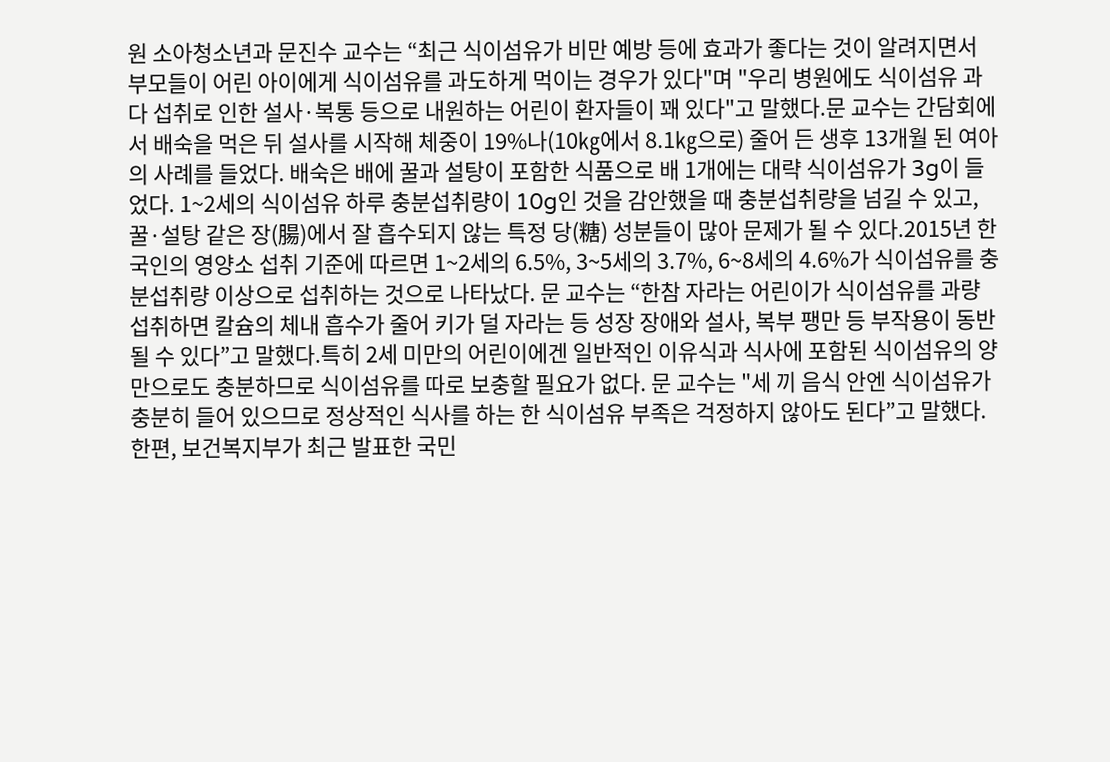원 소아청소년과 문진수 교수는 “최근 식이섬유가 비만 예방 등에 효과가 좋다는 것이 알려지면서 부모들이 어린 아이에게 식이섬유를 과도하게 먹이는 경우가 있다"며 "우리 병원에도 식이섬유 과다 섭취로 인한 설사·복통 등으로 내원하는 어린이 환자들이 꽤 있다"고 말했다.문 교수는 간담회에서 배숙을 먹은 뒤 설사를 시작해 체중이 19%나(10㎏에서 8.1㎏으로) 줄어 든 생후 13개월 된 여아의 사례를 들었다. 배숙은 배에 꿀과 설탕이 포함한 식품으로 배 1개에는 대략 식이섬유가 3g이 들었다. 1~2세의 식이섬유 하루 충분섭취량이 10g인 것을 감안했을 때 충분섭취량을 넘길 수 있고, 꿀·설탕 같은 장(腸)에서 잘 흡수되지 않는 특정 당(糖) 성분들이 많아 문제가 될 수 있다.2015년 한국인의 영양소 섭취 기준에 따르면 1~2세의 6.5%, 3~5세의 3.7%, 6~8세의 4.6%가 식이섬유를 충분섭취량 이상으로 섭취하는 것으로 나타났다. 문 교수는 “한참 자라는 어린이가 식이섬유를 과량 섭취하면 칼슘의 체내 흡수가 줄어 키가 덜 자라는 등 성장 장애와 설사, 복부 팽만 등 부작용이 동반될 수 있다”고 말했다.특히 2세 미만의 어린이에겐 일반적인 이유식과 식사에 포함된 식이섬유의 양만으로도 충분하므로 식이섬유를 따로 보충할 필요가 없다. 문 교수는 "세 끼 음식 안엔 식이섬유가 충분히 들어 있으므로 정상적인 식사를 하는 한 식이섬유 부족은 걱정하지 않아도 된다”고 말했다.한편, 보건복지부가 최근 발표한 국민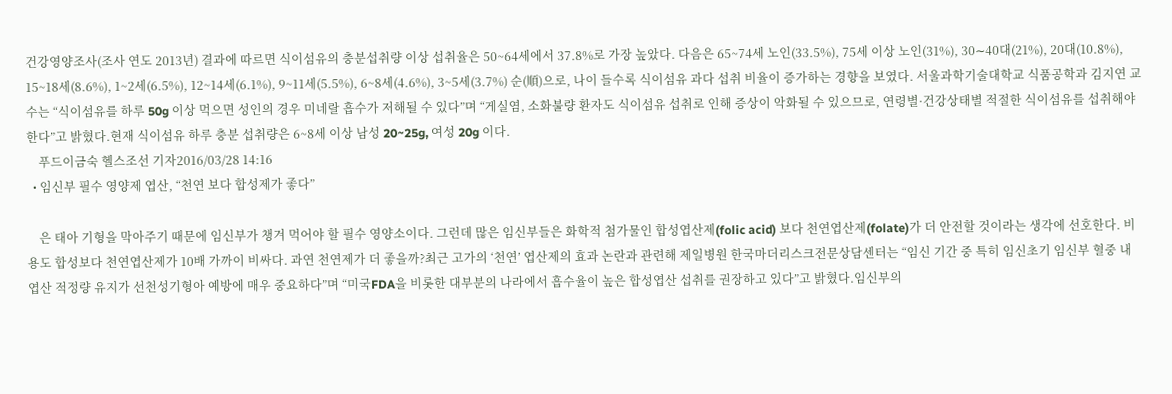건강영양조사(조사 연도 2013년) 결과에 따르면 식이섬유의 충분섭취량 이상 섭취율은 50~64세에서 37.8%로 가장 높았다. 다음은 65~74세 노인(33.5%), 75세 이상 노인(31%), 30∼40대(21%), 20대(10.8%), 15~18세(8.6%), 1~2세(6.5%), 12~14세(6.1%), 9~11세(5.5%), 6~8세(4.6%), 3~5세(3.7%) 순(順)으로, 나이 들수록 식이섬유 과다 섭취 비율이 증가하는 경향을 보였다. 서울과학기술대학교 식품공학과 김지연 교수는 “식이섬유를 하루 50g 이상 먹으면 성인의 경우 미네랄 흡수가 저해될 수 있다”며 “게실염, 소화불량 환자도 식이섬유 섭취로 인해 증상이 악화될 수 있으므로, 연령별·건강상태별 적절한 식이섬유를 섭취해야 한다”고 밝혔다.현재 식이섬유 하루 충분 섭취량은 6~8세 이상 남성 20~25g, 여성 20g 이다.
    푸드이금숙 헬스조선 기자2016/03/28 14:16
  • 임신부 필수 영양제 엽산, “천연 보다 합성제가 좋다”

    은 태아 기형을 막아주기 때문에 임신부가 챙겨 먹어야 할 필수 영양소이다. 그런데 많은 임신부들은 화학적 첨가물인 합성엽산제(folic acid) 보다 천연엽산제(folate)가 더 안전할 것이라는 생각에 선호한다. 비용도 합성보다 천연엽산제가 10배 가까이 비싸다. 과연 천연제가 더 좋을까?최근 고가의 ‘천연’ 엽산제의 효과 논란과 관련해 제일병원 한국마더리스크전문상담센터는 “임신 기간 중 특히 임신초기 임신부 혈중 내 엽산 적정량 유지가 선천성기형아 예방에 매우 중요하다”며 “미국FDA을 비롯한 대부분의 나라에서 흡수율이 높은 합성엽산 섭취를 권장하고 있다”고 밝혔다.임신부의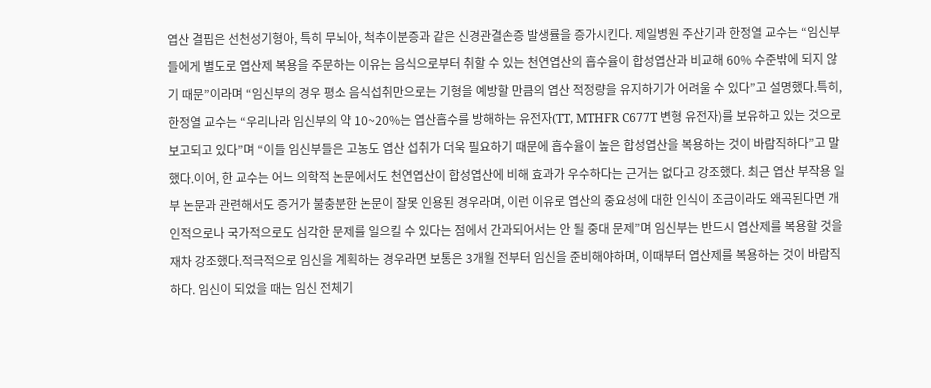엽산 결핍은 선천성기형아, 특히 무뇌아, 척추이분증과 같은 신경관결손증 발생률을 증가시킨다. 제일병원 주산기과 한정열 교수는 “임신부들에게 별도로 엽산제 복용을 주문하는 이유는 음식으로부터 취할 수 있는 천연엽산의 흡수율이 합성엽산과 비교해 60% 수준밖에 되지 않기 때문”이라며 “임신부의 경우 평소 음식섭취만으로는 기형을 예방할 만큼의 엽산 적정량을 유지하기가 어려울 수 있다”고 설명했다.특히, 한정열 교수는 “우리나라 임신부의 약 10~20%는 엽산흡수를 방해하는 유전자(TT, MTHFR C677T 변형 유전자)를 보유하고 있는 것으로 보고되고 있다”며 “이들 임신부들은 고농도 엽산 섭취가 더욱 필요하기 때문에 흡수율이 높은 합성엽산을 복용하는 것이 바람직하다”고 말했다.이어, 한 교수는 어느 의학적 논문에서도 천연엽산이 합성엽산에 비해 효과가 우수하다는 근거는 없다고 강조했다. 최근 엽산 부작용 일부 논문과 관련해서도 증거가 불충분한 논문이 잘못 인용된 경우라며, 이런 이유로 엽산의 중요성에 대한 인식이 조금이라도 왜곡된다면 개인적으로나 국가적으로도 심각한 문제를 일으킬 수 있다는 점에서 간과되어서는 안 될 중대 문제”며 임신부는 반드시 엽산제를 복용할 것을 재차 강조했다.적극적으로 임신을 계획하는 경우라면 보통은 3개월 전부터 임신을 준비해야하며, 이때부터 엽산제를 복용하는 것이 바람직하다. 임신이 되었을 때는 임신 전체기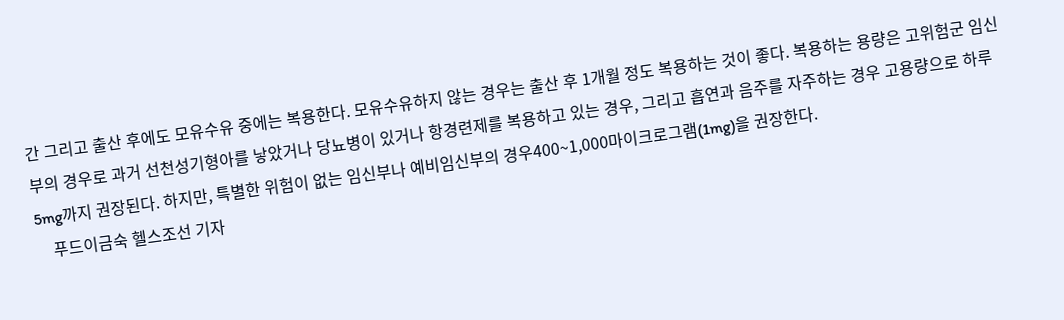간 그리고 출산 후에도 모유수유 중에는 복용한다. 모유수유하지 않는 경우는 출산 후 1개월 정도 복용하는 것이 좋다. 복용하는 용량은 고위험군 임신부의 경우로 과거 선천성기형아를 낳았거나 당뇨병이 있거나 항경련제를 복용하고 있는 경우, 그리고 흡연과 음주를 자주하는 경우 고용량으로 하루 5mg까지 권장된다. 하지만, 특별한 위험이 없는 임신부나 예비임신부의 경우400~1,000마이크로그램(1mg)을 권장한다.
    푸드이금숙 헬스조선 기자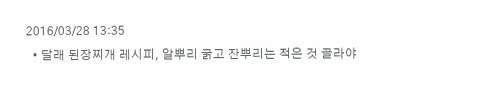2016/03/28 13:35
  • 달래 된장찌개 레시피, 알뿌리 굵고 잔뿌리는 적은 것 골라야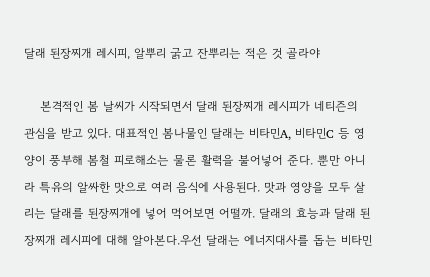달래 된장찌개 레시피, 알뿌리 굵고 잔뿌리는 적은 것 골라야

    본격적인 봄 날씨가 시작되면서 달래 된장찌개 레시피가 네티즌의 관심을 받고 있다. 대표적인 봄나물인 달래는 비타민A, 비타민C 등 영양이 풍부해 봄철 피로해소는 물론 활력을 불어넣어 준다. 뿐만 아니라 특유의 알싸한 맛으로 여러 음식에 사용된다. 맛과 영양을 모두 살리는 달래를 된장찌개에 넣어 먹어보면 어떨까. 달래의 효능과 달래 된장찌개 레시피에 대해 알아본다.우선 달래는 에너지대사를 돕는 비타민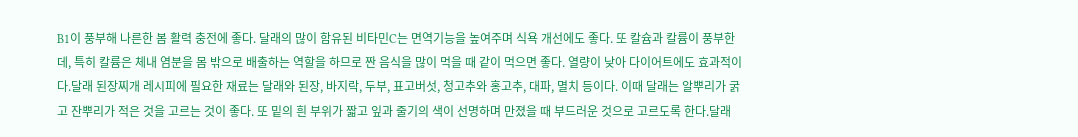B1이 풍부해 나른한 봄 활력 충전에 좋다. 달래의 많이 함유된 비타민C는 면역기능을 높여주며 식욕 개선에도 좋다. 또 칼슘과 칼륨이 풍부한데, 특히 칼륨은 체내 염분을 몸 밖으로 배출하는 역할을 하므로 짠 음식을 많이 먹을 때 같이 먹으면 좋다. 열량이 낮아 다이어트에도 효과적이다.달래 된장찌개 레시피에 필요한 재료는 달래와 된장, 바지락, 두부, 표고버섯, 청고추와 홍고추, 대파, 멸치 등이다. 이때 달래는 알뿌리가 굵고 잔뿌리가 적은 것을 고르는 것이 좋다. 또 밑의 흰 부위가 짧고 잎과 줄기의 색이 선명하며 만졌을 때 부드러운 것으로 고르도록 한다.달래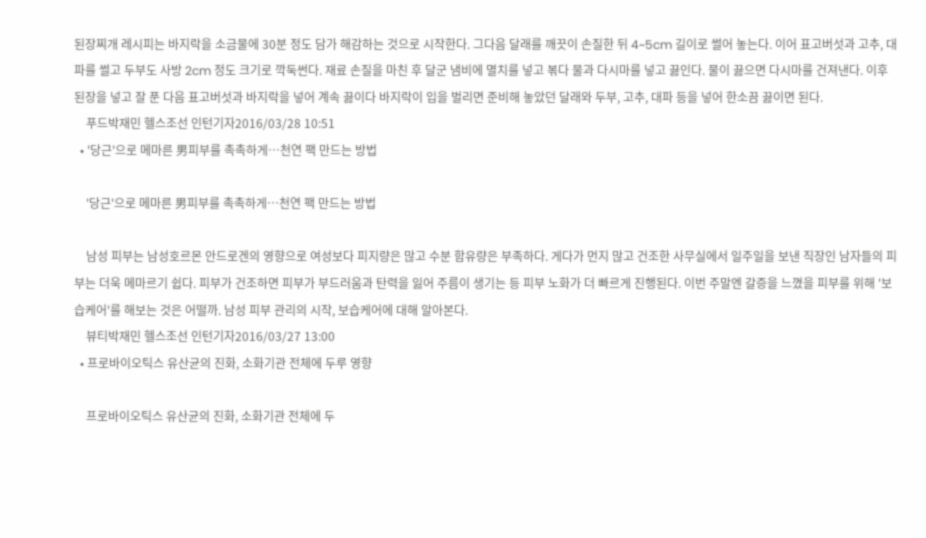된장찌개 레시피는 바지락을 소금물에 30분 정도 담가 해감하는 것으로 시작한다. 그다음 달래를 깨끗이 손질한 뒤 4~5cm 길이로 썰어 놓는다. 이어 표고버섯과 고추, 대파를 썰고 두부도 사방 2cm 정도 크기로 깍둑썬다. 재료 손질을 마친 후 달군 냄비에 멸치를 넣고 볶다 물과 다시마를 넣고 끓인다. 물이 끓으면 다시마를 건져낸다. 이후 된장을 넣고 잘 푼 다음 표고버섯과 바지락을 넣어 계속 끓이다 바지락이 입을 벌리면 준비해 놓았던 달래와 두부, 고추, 대파 등을 넣어 한소끔 끓이면 된다.
    푸드박재민 헬스조선 인턴기자2016/03/28 10:51
  • '당근'으로 메마른 男피부를 촉촉하게…천연 팩 만드는 방법

    '당근'으로 메마른 男피부를 촉촉하게…천연 팩 만드는 방법

    남성 피부는 남성호르몬 안드로겐의 영향으로 여성보다 피지량은 많고 수분 함유량은 부족하다. 게다가 먼지 많고 건조한 사무실에서 일주일을 보낸 직장인 남자들의 피부는 더욱 메마르기 쉽다. 피부가 건조하면 피부가 부드러움과 탄력을 잃어 주름이 생기는 등 피부 노화가 더 빠르게 진행된다. 이번 주말엔 갈증을 느꼈을 피부를 위해 '보습케어'를 해보는 것은 어떨까. 남성 피부 관리의 시작, 보습케어에 대해 알아본다.
    뷰티박재민 헬스조선 인턴기자2016/03/27 13:00
  • 프로바이오틱스 유산균의 진화, 소화기관 전체에 두루 영향

    프로바이오틱스 유산균의 진화, 소화기관 전체에 두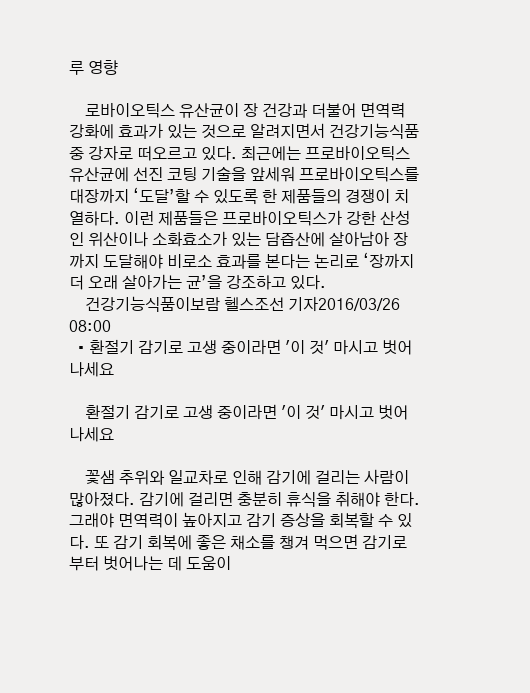루 영향

    로바이오틱스 유산균이 장 건강과 더불어 면역력 강화에 효과가 있는 것으로 알려지면서 건강기능식품 중 강자로 떠오르고 있다. 최근에는 프로바이오틱스 유산균에 선진 코팅 기술을 앞세워 프로바이오틱스를 대장까지 ‘도달’할 수 있도록 한 제품들의 경쟁이 치열하다. 이런 제품들은 프로바이오틱스가 강한 산성인 위산이나 소화효소가 있는 담즙산에 살아남아 장까지 도달해야 비로소 효과를 본다는 논리로 ‘장까지 더 오래 살아가는 균’을 강조하고 있다.
    건강기능식품이보람 헬스조선 기자2016/03/26 08:00
  • 환절기 감기로 고생 중이라면 '이 것' 마시고 벗어나세요

    환절기 감기로 고생 중이라면 '이 것' 마시고 벗어나세요

    꽃샘 추위와 일교차로 인해 감기에 걸리는 사람이 많아졌다. 감기에 걸리면 충분히 휴식을 취해야 한다. 그래야 면역력이 높아지고 감기 증상을 회복할 수 있다. 또 감기 회복에 좋은 채소를 챙겨 먹으면 감기로부터 벗어나는 데 도움이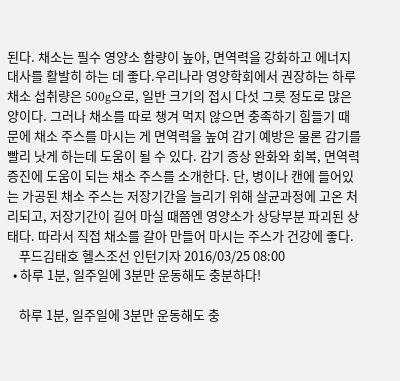된다. 채소는 필수 영양소 함량이 높아, 면역력을 강화하고 에너지 대사를 활발히 하는 데 좋다.우리나라 영양학회에서 권장하는 하루 채소 섭취량은 500g으로, 일반 크기의 접시 다섯 그릇 정도로 많은 양이다. 그러나 채소를 따로 챙겨 먹지 않으면 충족하기 힘들기 때문에 채소 주스를 마시는 게 면역력을 높여 감기 예방은 물론 감기를 빨리 낫게 하는데 도움이 될 수 있다. 감기 증상 완화와 회복, 면역력 증진에 도움이 되는 채소 주스를 소개한다. 단, 병이나 캔에 들어있는 가공된 채소 주스는 저장기간을 늘리기 위해 살균과정에 고온 처리되고, 저장기간이 길어 마실 때쯤엔 영양소가 상당부분 파괴된 상태다. 따라서 직접 채소를 갈아 만들어 마시는 주스가 건강에 좋다.
    푸드김태호 헬스조선 인턴기자 2016/03/25 08:00
  • 하루 1분, 일주일에 3분만 운동해도 충분하다!

    하루 1분, 일주일에 3분만 운동해도 충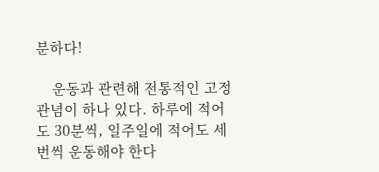분하다!

    운동과 관련해 전통적인 고정관념이 하나 있다. 하루에 적어도 30분씩, 일주일에 적어도 세 번씩 운동해야 한다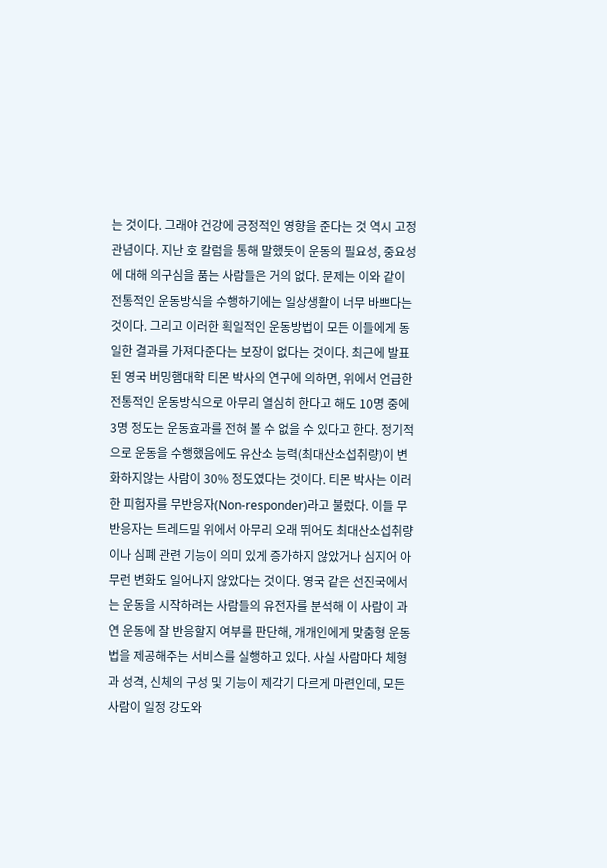는 것이다. 그래야 건강에 긍정적인 영향을 준다는 것 역시 고정관념이다. 지난 호 칼럼을 통해 말했듯이 운동의 필요성, 중요성에 대해 의구심을 품는 사람들은 거의 없다. 문제는 이와 같이 전통적인 운동방식을 수행하기에는 일상생활이 너무 바쁘다는 것이다. 그리고 이러한 획일적인 운동방법이 모든 이들에게 동일한 결과를 가져다준다는 보장이 없다는 것이다. 최근에 발표된 영국 버밍햄대학 티몬 박사의 연구에 의하면, 위에서 언급한 전통적인 운동방식으로 아무리 열심히 한다고 해도 10명 중에 3명 정도는 운동효과를 전혀 볼 수 없을 수 있다고 한다. 정기적으로 운동을 수행했음에도 유산소 능력(최대산소섭취량)이 변화하지않는 사람이 30% 정도였다는 것이다. 티몬 박사는 이러한 피험자를 무반응자(Non-responder)라고 불렀다. 이들 무반응자는 트레드밀 위에서 아무리 오래 뛰어도 최대산소섭취량이나 심폐 관련 기능이 의미 있게 증가하지 않았거나 심지어 아무런 변화도 일어나지 않았다는 것이다. 영국 같은 선진국에서는 운동을 시작하려는 사람들의 유전자를 분석해 이 사람이 과연 운동에 잘 반응할지 여부를 판단해, 개개인에게 맞춤형 운동법을 제공해주는 서비스를 실행하고 있다. 사실 사람마다 체형과 성격, 신체의 구성 및 기능이 제각기 다르게 마련인데, 모든 사람이 일정 강도와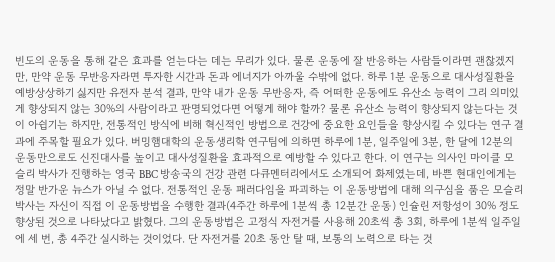빈도의 운동을 통해 같은 효과를 얻는다는 데는 무리가 있다. 물론 운동에 잘 반응하는 사람들이라면 괜찮겠지만, 만약 운동 무반응자라면 투자한 시간과 돈과 에너지가 아까울 수밖에 없다. 하루 1분 운동으로 대사성질환을 예방상상하기 싫지만 유전자 분석 결과, 만약 내가 운동 무반응자, 즉 어떠한 운동에도 유산소 능력이 그리 의미있게 향상되지 않는 30%의 사람이라고 판명되었다면 어떻게 해야 할까? 물론 유산소 능력이 향상되지 않는다는 것이 아쉽기는 하지만, 전통적인 방식에 비해 혁신적인 방법으로 건강에 중요한 요인들을 향상시킬 수 있다는 연구 결과에 주목할 필요가 있다. 버밍햄대학의 운동생리학 연구팀에 의하면 하루에 1분, 일주일에 3분, 한 달에 12분의 운동만으로도 신진대사를 높이고 대사성질환을 효과적으로 예방할 수 있다고 한다. 이 연구는 의사인 마이클 모슬리 박사가 진행하는 영국 BBC 방송국의 건강 관련 다큐멘터리에서도 소개되어 화제였는데, 바쁜 현대인에게는 정말 반가운 뉴스가 아닐 수 없다. 전통적인 운동 패러다임을 파괴하는 이 운동방법에 대해 의구심을 품은 모슬리 박사는 자신이 직접 이 운동방법을 수행한 결과(4주간 하루에 1분씩 총 12분간 운동) 인슐린 저항성이 30% 정도 향상된 것으로 나타났다고 밝혔다. 그의 운동방법은 고정식 자전거를 사용해 20초씩 총 3회, 하루에 1분씩 일주일에 세 번, 총 4주간 실시하는 것이었다. 단 자전거를 20초 동안 탈 때, 보통의 노력으로 타는 것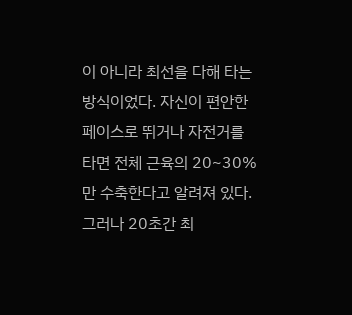이 아니라 최선을 다해 타는 방식이었다. 자신이 편안한 페이스로 뛰거나 자전거를 타면 전체 근육의 20~30%만 수축한다고 알려져 있다. 그러나 20초간 최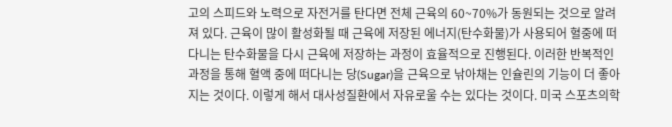고의 스피드와 노력으로 자전거를 탄다면 전체 근육의 60~70%가 동원되는 것으로 알려져 있다. 근육이 많이 활성화될 때 근육에 저장된 에너지(탄수화물)가 사용되어 혈중에 떠다니는 탄수화물을 다시 근육에 저장하는 과정이 효율적으로 진행된다. 이러한 반복적인 과정을 통해 혈액 중에 떠다니는 당(Sugar)을 근육으로 낚아채는 인슐린의 기능이 더 좋아지는 것이다. 이렇게 해서 대사성질환에서 자유로울 수는 있다는 것이다. 미국 스포츠의학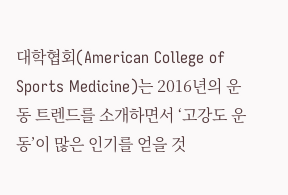대학협회(American College of Sports Medicine)는 2016년의 운동 트렌드를 소개하면서 ‘고강도 운동’이 많은 인기를 얻을 것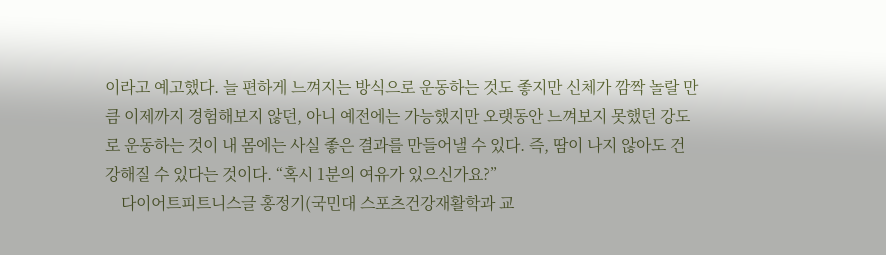이라고 예고했다. 늘 편하게 느껴지는 방식으로 운동하는 것도 좋지만 신체가 깜짝 놀랄 만큼 이제까지 경험해보지 않던, 아니 예전에는 가능했지만 오랫동안 느껴보지 못했던 강도로 운동하는 것이 내 몸에는 사실 좋은 결과를 만들어낼 수 있다. 즉, 땀이 나지 않아도 건강해질 수 있다는 것이다. “혹시 1분의 여유가 있으신가요?”
    다이어트피트니스글 홍정기(국민대 스포츠건강재활학과 교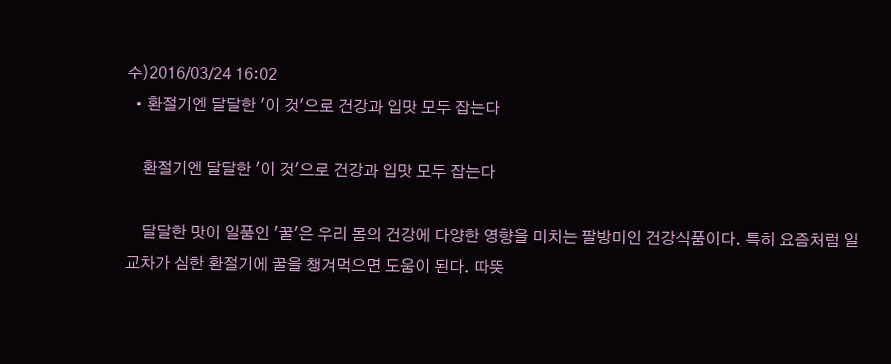수)2016/03/24 16:02
  • 환절기엔 달달한 '이 것'으로 건강과 입맛 모두 잡는다

    환절기엔 달달한 '이 것'으로 건강과 입맛 모두 잡는다

    달달한 맛이 일품인 '꿀'은 우리 몸의 건강에 다양한 영향을 미치는 팔방미인 건강식품이다. 특히 요즘처럼 일교차가 심한 환절기에 꿀을 챙겨먹으면 도움이 된다. 따뜻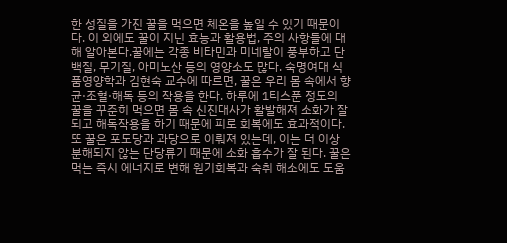한 성질을 가진 꿀을 먹으면 체온을 높일 수 있기 때문이다. 이 외에도 꿀이 지닌 효능과 활용법, 주의 사항들에 대해 알아본다.꿀에는 각종 비타민과 미네랄이 풍부하고 단백질, 무기질, 아미노산 등의 영양소도 많다. 숙명여대 식품영양학과 김현숙 교수에 따르면, 꿀은 우리 몸 속에서 향균·조혈·해독 등의 작용을 한다. 하루에 1티스푼 정도의 꿀을 꾸준히 먹으면 몸 속 신진대사가 활발해져 소화가 잘 되고 해독작용을 하기 때문에 피로 회복에도 효과적이다. 또 꿀은 포도당과 과당으로 이뤄져 있는데, 이는 더 이상 분해되지 않는 단당류기 때문에 소화 흡수가 잘 된다. 꿀은 먹는 즉시 에너지로 변해 원기회복과 숙취 해소에도 도움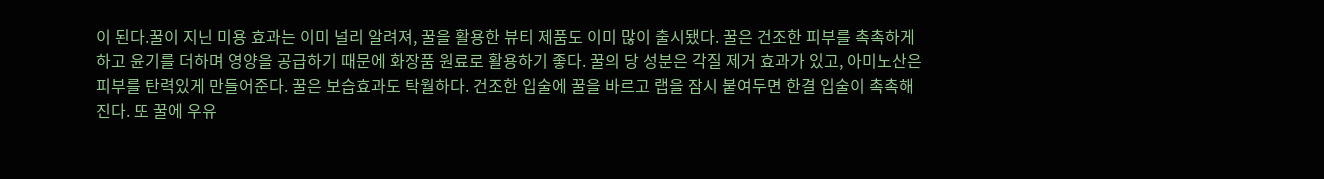이 된다.꿀이 지닌 미용 효과는 이미 널리 알려져, 꿀을 활용한 뷰티 제품도 이미 많이 출시됐다. 꿀은 건조한 피부를 촉촉하게 하고 윤기를 더하며 영양을 공급하기 때문에 화장품 원료로 활용하기 좋다. 꿀의 당 성분은 각질 제거 효과가 있고, 아미노산은 피부를 탄력있게 만들어준다. 꿀은 보습효과도 탁월하다. 건조한 입술에 꿀을 바르고 랩을 잠시 붙여두면 한결 입술이 촉촉해진다. 또 꿀에 우유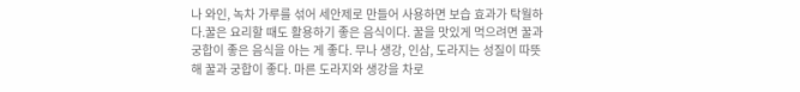나 와인, 녹차 가루를 섞어 세안제로 만들어 사용하면 보습 효과가 탁월하다.꿀은 요리할 때도 활용하기 좋은 음식이다. 꿀을 맛있게 먹으려면 꿀과 궁합이 좋은 음식을 아는 게 좋다. 무나 생강, 인삼, 도라지는 성질이 따뜻해 꿀과 궁합이 좋다. 마른 도라지와 생강을 차로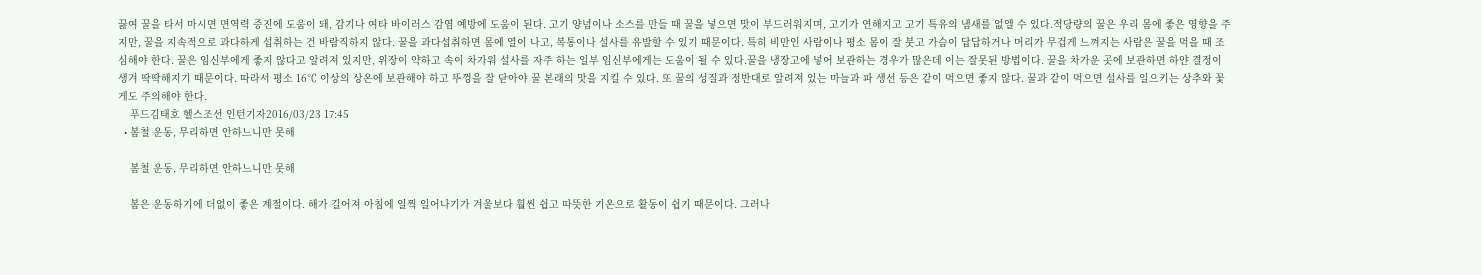끓여 꿀을 타서 마시면 면역력 증진에 도움이 돼, 감기나 여타 바이러스 감염 예방에 도움이 된다. 고기 양념이나 소스를 만들 때 꿀을 넣으면 맛이 부드러워지며, 고기가 연해지고 고기 특유의 냄새를 없앨 수 있다.적당량의 꿀은 우리 몸에 좋은 영향을 주지만, 꿀을 지속적으로 과다하게 섭취하는 건 바람직하지 않다. 꿀을 과다섭취하면 몸에 열이 나고, 복통이나 설사를 유발할 수 있기 때문이다. 특히 비만인 사람이나 평소 몸이 잘 붓고 가슴이 답답하거나 머리가 무겁게 느껴지는 사람은 꿀을 먹을 때 조심해야 한다. 꿀은 임신부에게 좋지 않다고 알려져 있지만, 위장이 약하고 속이 차가워 설사를 자주 하는 일부 임신부에게는 도움이 될 수 있다.꿀을 냉장고에 넣어 보관하는 경우가 많은데 이는 잘못된 방법이다. 꿀을 차가운 곳에 보관하면 하얀 결정이 생겨 딱딱해지기 때문이다. 따라서 평소 16℃ 이상의 상온에 보관해야 하고 뚜껑을 잘 닫아야 꿀 본래의 맛을 지킬 수 있다. 또 꿀의 성질과 정반대로 알려져 있는 마늘과 파 생선 등은 같이 먹으면 좋지 않다. 꿀과 같이 먹으면 설사를 일으키는 상추와 꽃게도 주의해야 한다.
    푸드김태호 헬스조선 인턴기자2016/03/23 17:45
  • 봄철 운동, 무리하면 안하느니만 못해

    봄철 운동, 무리하면 안하느니만 못해

    봄은 운동하기에 더없이 좋은 계절이다. 해가 길어져 아침에 일찍 일어나기가 겨울보다 훨씬 쉽고 따뜻한 기온으로 활동이 쉽기 때문이다. 그러나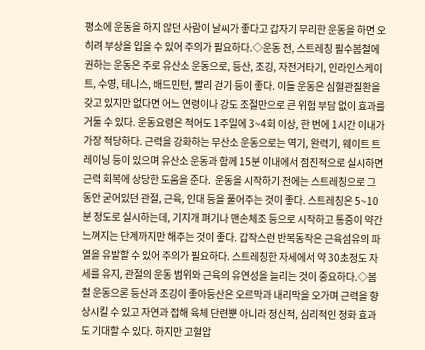평소에 운동을 하지 않던 사람이 날씨가 좋다고 갑자기 무리한 운동을 하면 오히려 부상을 입을 수 있어 주의가 필요하다.◇운동 전, 스트레칭 필수봄철에 권하는 운동은 주로 유산소 운동으로, 등산, 조깅, 자전거타기, 인라인스케이트, 수영, 테니스, 배드민턴, 빨리 걷기 등이 좋다. 이들 운동은 심혈관질환을 갖고 있지만 없다면 어느 연령이나 강도 조절만으로 큰 위험 부담 없이 효과를 거둘 수 있다. 운동요령은 적어도 1주일에 3~4회 이상, 한 번에 1시간 이내가 가장 적당하다. 근력을 강화하는 무산소 운동으로는 역기, 완력기, 웨이트 트레이닝 등이 있으며 유산소 운동과 함께 15분 이내에서 점진적으로 실시하면 근력 회복에 상당한 도움을 준다.  운동을 시작하기 전에는 스트레칭으로 그동안 굳어있던 관절, 근육, 인대 등을 풀어주는 것이 좋다. 스트레칭은 5~10분 정도로 실시하는데, 기지개 펴기나 맨손체조 등으로 시작하고 통증이 약간 느껴지는 단계까지만 해주는 것이 좋다. 갑작스런 반복동작은 근육섬유의 파열을 유발할 수 있어 주의가 필요하다. 스트레칭한 자세에서 약 30초정도 자세를 유지, 관절의 운동 범위와 근육의 유연성을 늘리는 것이 중요하다.◇봄철 운동으론 등산과 조깅이 좋아등산은 오르막과 내리막을 오가며 근력을 향상시킬 수 있고 자연과 접해 육체 단련뿐 아니라 정신적, 심리적인 정화 효과도 기대할 수 있다. 하지만 고혈압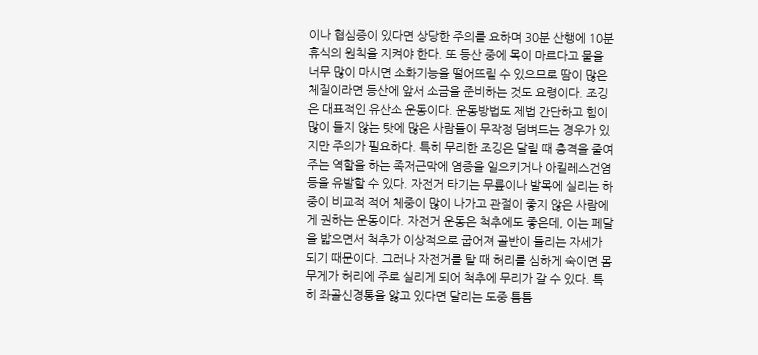이나 협심증이 있다면 상당한 주의를 요하며 30분 산행에 10분 휴식의 원칙을 지켜야 한다. 또 등산 중에 목이 마르다고 물을 너무 많이 마시면 소화기능을 떨어뜨릴 수 있으므로 땀이 많은 체질이라면 등산에 앞서 소금을 준비하는 것도 요령이다. 조깅은 대표적인 유산소 운동이다. 운동방법도 제법 간단하고 힘이 많이 들지 않는 탓에 많은 사람들이 무작정 덤벼드는 경우가 있지만 주의가 필요하다. 특히 무리한 조깅은 달릴 때 충격을 줄여주는 역할을 하는 족저근막에 염증을 일으키거나 아킬레스건염 등을 유발할 수 있다. 자전거 타기는 무릎이나 발목에 실리는 하중이 비교적 적어 체중이 많이 나가고 관절이 좋지 않은 사람에게 권하는 운동이다. 자전거 운동은 척추에도 좋은데, 이는 페달을 밟으면서 척추가 이상적으로 굽어져 골반이 들리는 자세가 되기 때문이다. 그러나 자전거를 탈 때 허리를 심하게 숙이면 몸무게가 허리에 주로 실리게 되어 척추에 무리가 갈 수 있다. 특히 좌골신경통을 앓고 있다면 달리는 도중 틈틈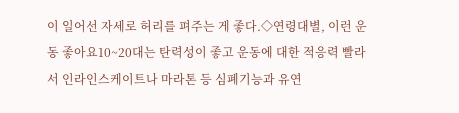이 일어선 자세로 허리를 펴주는 게 좋다.◇연령대별, 이런 운동 좋아요10~20대는 탄력성이 좋고 운동에 대한 적응력 빨라서 인라인스케이트나 마라톤 등 심폐기능과 유연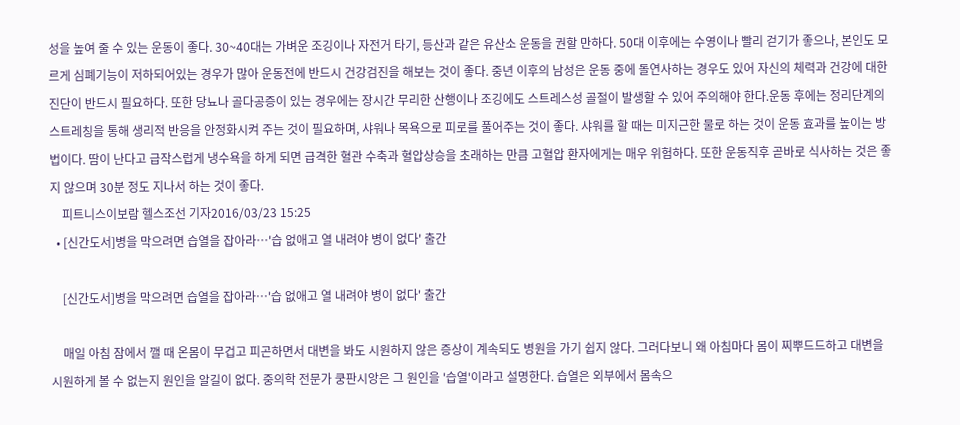성을 높여 줄 수 있는 운동이 좋다. 30~40대는 가벼운 조깅이나 자전거 타기, 등산과 같은 유산소 운동을 권할 만하다. 50대 이후에는 수영이나 빨리 걷기가 좋으나, 본인도 모르게 심폐기능이 저하되어있는 경우가 많아 운동전에 반드시 건강검진을 해보는 것이 좋다. 중년 이후의 남성은 운동 중에 돌연사하는 경우도 있어 자신의 체력과 건강에 대한 진단이 반드시 필요하다. 또한 당뇨나 골다공증이 있는 경우에는 장시간 무리한 산행이나 조깅에도 스트레스성 골절이 발생할 수 있어 주의해야 한다.운동 후에는 정리단계의 스트레칭을 통해 생리적 반응을 안정화시켜 주는 것이 필요하며, 샤워나 목욕으로 피로를 풀어주는 것이 좋다. 샤워를 할 때는 미지근한 물로 하는 것이 운동 효과를 높이는 방법이다. 땀이 난다고 급작스럽게 냉수욕을 하게 되면 급격한 혈관 수축과 혈압상승을 초래하는 만큼 고혈압 환자에게는 매우 위험하다. 또한 운동직후 곧바로 식사하는 것은 좋지 않으며 30분 정도 지나서 하는 것이 좋다.
    피트니스이보람 헬스조선 기자2016/03/23 15:25
  • [신간도서]병을 막으려면 습열을 잡아라…'습 없애고 열 내려야 병이 없다' 출간

    [신간도서]병을 막으려면 습열을 잡아라…'습 없애고 열 내려야 병이 없다' 출간

    매일 아침 잠에서 깰 때 온몸이 무겁고 피곤하면서 대변을 봐도 시원하지 않은 증상이 계속되도 병원을 가기 쉽지 않다. 그러다보니 왜 아침마다 몸이 찌뿌드드하고 대변을 시원하게 볼 수 없는지 원인을 알길이 없다. 중의학 전문가 쿵판시앙은 그 원인을 '습열'이라고 설명한다. 습열은 외부에서 몸속으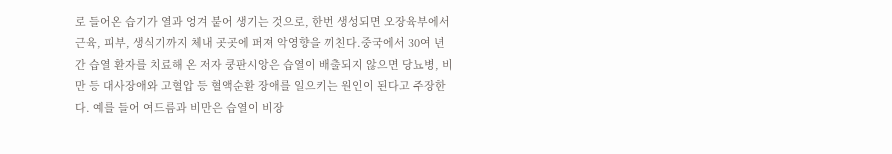로 들어온 습기가 열과 엉겨 붙어 생기는 것으로, 한번 생성되면 오장육부에서 근육, 피부, 생식기까지 체내 곳곳에 퍼져 악영향을 끼친다.중국에서 30여 년간 습열 환자를 치료해 온 저자 쿵판시앙은 습열이 배출되지 않으면 당뇨병, 비만 등 대사장애와 고혈압 등 혈액순환 장애를 일으키는 원인이 된다고 주장한다. 예를 들어 여드름과 비만은 습열이 비장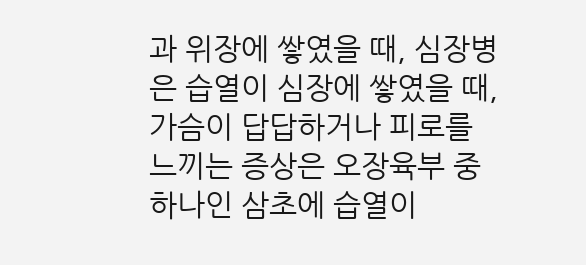과 위장에 쌓였을 때, 심장병은 습열이 심장에 쌓였을 때, 가슴이 답답하거나 피로를 느끼는 증상은 오장육부 중 하나인 삼초에 습열이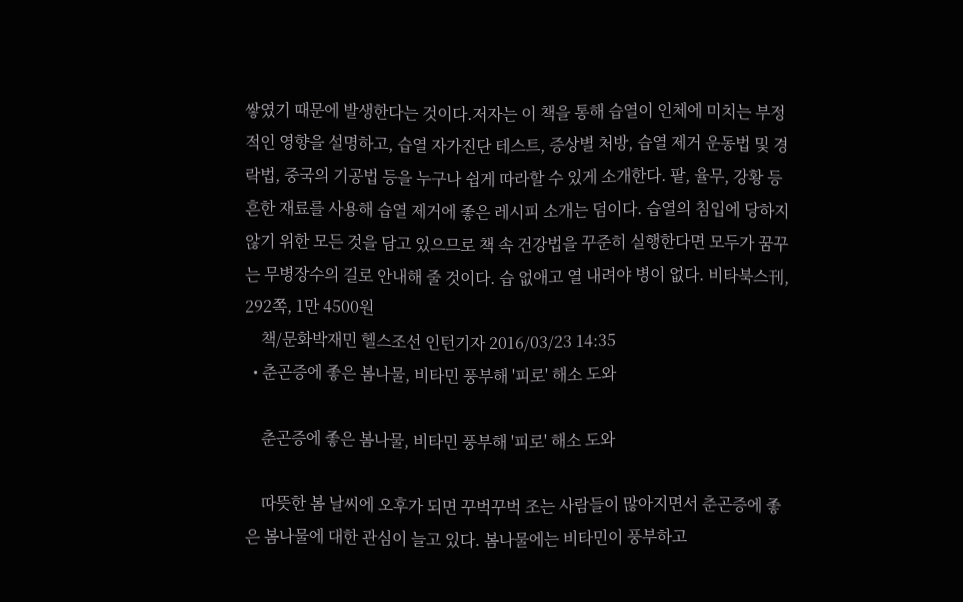쌓였기 때문에 발생한다는 것이다.저자는 이 책을 통해 습열이 인체에 미치는 부정적인 영향을 설명하고, 습열 자가진단 테스트, 증상별 처방, 습열 제거 운동법 및 경락법, 중국의 기공법 등을 누구나 쉽게 따라할 수 있게 소개한다. 팥, 율무, 강황 등 흔한 재료를 사용해 습열 제거에 좋은 레시피 소개는 덤이다. 습열의 침입에 당하지 않기 위한 모든 것을 담고 있으므로 책 속 건강법을 꾸준히 실행한다면 모두가 꿈꾸는 무병장수의 길로 안내해 줄 것이다. 습 없애고 열 내려야 병이 없다. 비타북스刊, 292쪽, 1만 4500원
    책/문화박재민 헬스조선 인턴기자 2016/03/23 14:35
  • 춘곤증에 좋은 봄나물, 비타민 풍부해 '피로' 해소 도와

    춘곤증에 좋은 봄나물, 비타민 풍부해 '피로' 해소 도와

    따뜻한 봄 날씨에 오후가 되면 꾸벅꾸벅 조는 사람들이 많아지면서 춘곤증에 좋은 봄나물에 대한 관심이 늘고 있다. 봄나물에는 비타민이 풍부하고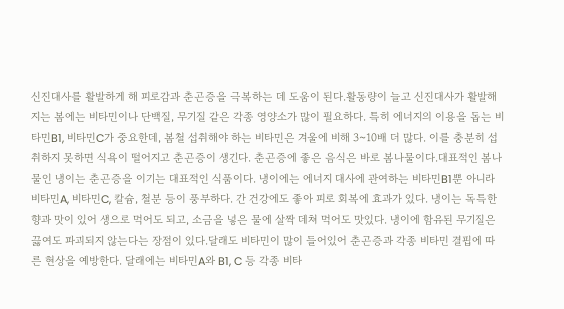신진대사를 활발하게 해 피로감과 춘곤증을 극복하는 데 도움이 된다.활동량이 늘고 신진대사가 활발해지는 봄에는 비타민이나 단백질, 무기질 같은 각종 영양소가 많이 필요하다. 특히 에너지의 이용을 돕는 비타민B1, 비타민C가 중요한데, 봄철 섭취해야 하는 비타민은 겨울에 비해 3~10배 더 많다. 이를 충분히 섭취하지 못하면 식욕이 떨어지고 춘곤증이 생긴다. 춘곤증에 좋은 음식은 바로 봄나물이다.대표적인 봄나물인 냉이는 춘곤증을 이기는 대표적인 식품이다. 냉이에는 에너지 대사에 관여하는 비타민B1뿐 아니라 비타민A, 비타민C, 칼슘, 철분 등이 풍부하다. 간 건강에도 좋아 피로 회복에 효과가 있다. 냉이는 독특한 향과 맛이 있어 생으로 먹어도 되고, 소금을 넣은 물에 살짝 데쳐 먹어도 맛있다. 냉이에 함유된 무기질은 끓여도 파괴되지 않는다는 장점이 있다.달래도 비타민이 많이 들어있어 춘곤증과 각종 비타민 결핍에 따른 현상을 예방한다. 달래에는 비타민A와 B1, C 등 각종 비타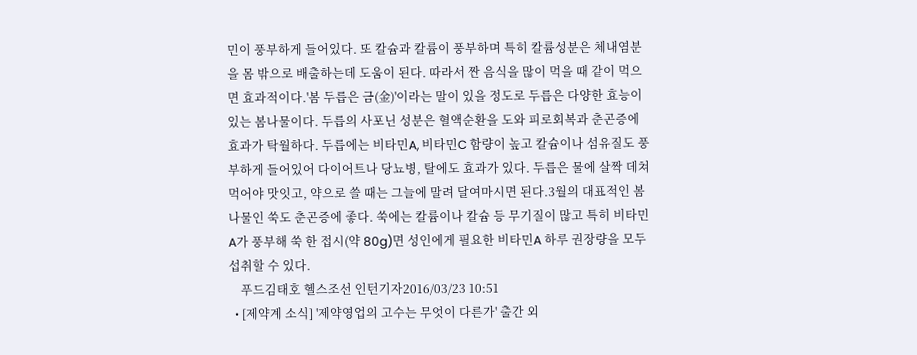민이 풍부하게 들어있다. 또 칼슘과 칼륨이 풍부하며 특히 칼륨성분은 체내염분을 몸 밖으로 배출하는데 도움이 된다. 따라서 짠 음식을 많이 먹을 때 같이 먹으면 효과적이다.'봄 두릅은 금(金)'이라는 말이 있을 정도로 두릅은 다양한 효능이 있는 봄나물이다. 두릅의 사포닌 성분은 혈액순환을 도와 피로회복과 춘곤증에 효과가 탁월하다. 두릅에는 비타민A, 비타민C 함량이 높고 칼슘이나 섬유질도 풍부하게 들어있어 다이어트나 당뇨병, 탈에도 효과가 있다. 두릅은 물에 살짝 데쳐먹어야 맛잇고, 약으로 쓸 때는 그늘에 말려 달여마시면 된다.3월의 대표적인 봄나물인 쑥도 춘곤증에 좋다. 쑥에는 칼륨이나 칼슘 등 무기질이 많고 특히 비타민A가 풍부해 쑥 한 접시(약 80g)면 성인에게 필요한 비타민A 하루 권장량을 모두 섭취할 수 있다.
    푸드김태호 헬스조선 인턴기자2016/03/23 10:51
  • [제약계 소식] '제약영업의 고수는 무엇이 다른가' 출간 외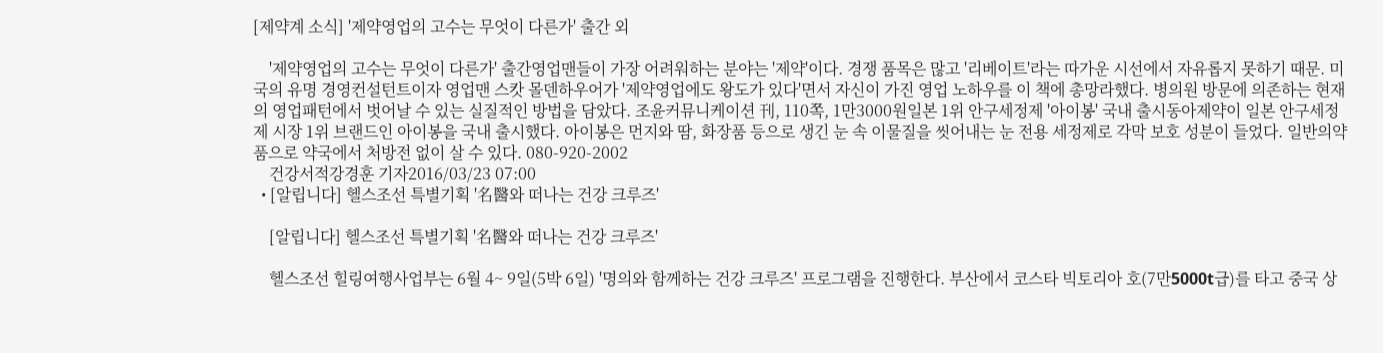[제약계 소식] '제약영업의 고수는 무엇이 다른가' 출간 외

    '제약영업의 고수는 무엇이 다른가' 출간영업맨들이 가장 어려워하는 분야는 '제약'이다. 경쟁 품목은 많고 '리베이트'라는 따가운 시선에서 자유롭지 못하기 때문. 미국의 유명 경영컨설턴트이자 영업맨 스캇 몰덴하우어가 '제약영업에도 왕도가 있다'면서 자신이 가진 영업 노하우를 이 책에 총망라했다. 병의원 방문에 의존하는 현재의 영업패턴에서 벗어날 수 있는 실질적인 방법을 담았다. 조윤커뮤니케이션 刊, 110쪽, 1만3000원일본 1위 안구세정제 '아이봉' 국내 출시동아제약이 일본 안구세정제 시장 1위 브랜드인 아이봉을 국내 출시했다. 아이봉은 먼지와 땀, 화장품 등으로 생긴 눈 속 이물질을 씻어내는 눈 전용 세정제로 각막 보호 성분이 들었다. 일반의약품으로 약국에서 처방전 없이 살 수 있다. 080-920-2002
    건강서적강경훈 기자2016/03/23 07:00
  • [알립니다] 헬스조선 특별기획 '名醫와 떠나는 건강 크루즈'

    [알립니다] 헬스조선 특별기획 '名醫와 떠나는 건강 크루즈'

    헬스조선 힐링여행사업부는 6월 4~ 9일(5박 6일) '명의와 함께하는 건강 크루즈' 프로그램을 진행한다. 부산에서 코스타 빅토리아 호(7만5000t급)를 타고 중국 상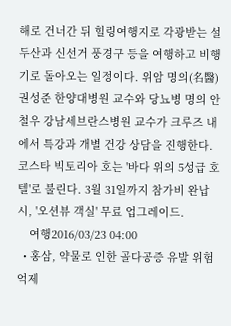해로 건너간 뒤 힐링여행지로 각광받는 설두산과 신선거 풍경구 등을 여행하고 비행기로 돌아오는 일정이다. 위암 명의(名醫) 권성준 한양대병원 교수와 당뇨병 명의 안철우 강남세브란스병원 교수가 크루즈 내에서 특강과 개별 건강 상담을 진행한다. 코스타 빅토리아 호는 '바다 위의 5성급 호텔'로 불린다. 3월 31일까지 참가비 완납 시, '오션뷰 객실' 무료 업그레이드.
    여행2016/03/23 04:00
  • 홍삼, 약물로 인한 골다공증 유발 위험 억제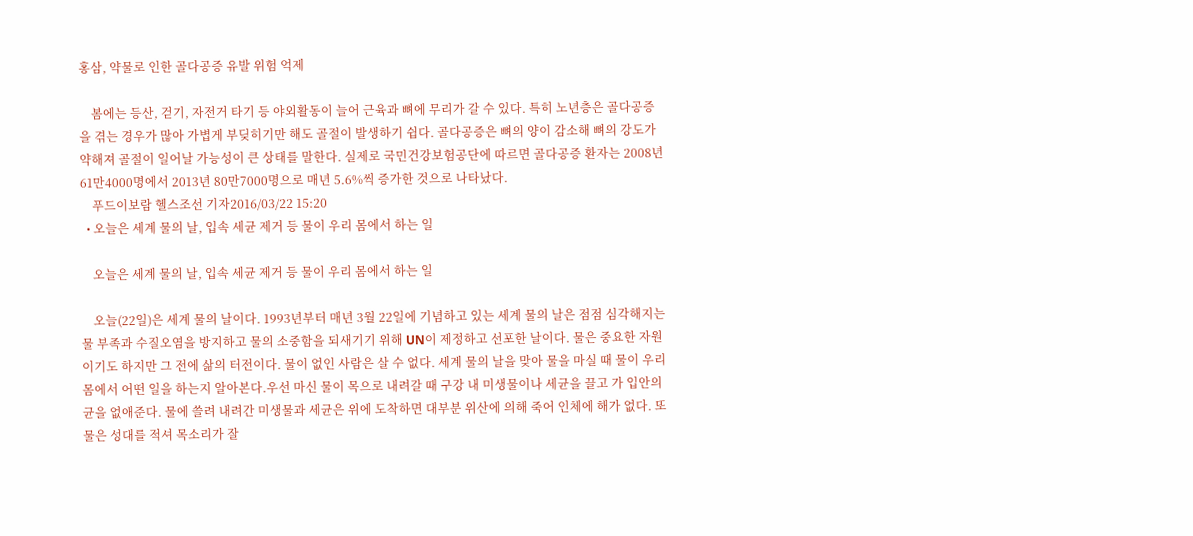홍삼, 약물로 인한 골다공증 유발 위험 억제

    봄에는 등산, 걷기, 자전거 타기 등 야외활동이 늘어 근육과 뼈에 무리가 갈 수 있다. 특히 노년층은 골다공증을 겪는 경우가 많아 가볍게 부딪히기만 해도 골절이 발생하기 쉽다. 골다공증은 뼈의 양이 감소해 뼈의 강도가 약해져 골절이 일어날 가능성이 큰 상태를 말한다. 실제로 국민건강보험공단에 따르면 골다공증 환자는 2008년 61만4000명에서 2013년 80만7000명으로 매년 5.6%씩 증가한 것으로 나타났다.
    푸드이보람 헬스조선 기자2016/03/22 15:20
  • 오늘은 세계 물의 날, 입속 세균 제거 등 물이 우리 몸에서 하는 일

    오늘은 세계 물의 날, 입속 세균 제거 등 물이 우리 몸에서 하는 일

    오늘(22일)은 세계 물의 날이다. 1993년부터 매년 3월 22일에 기념하고 있는 세계 물의 날은 점점 심각해지는 물 부족과 수질오염을 방지하고 물의 소중함을 되새기기 위해 UN이 제정하고 선포한 날이다. 물은 중요한 자원이기도 하지만 그 전에 삶의 터전이다. 물이 없인 사람은 살 수 없다. 세계 물의 날을 맞아 물을 마실 때 물이 우리 몸에서 어떤 일을 하는지 알아본다.우선 마신 물이 목으로 내려갈 때 구강 내 미생물이나 세균을 끌고 가 입안의 균을 없애준다. 물에 쓸려 내려간 미생물과 세균은 위에 도착하면 대부분 위산에 의해 죽어 인체에 해가 없다. 또 물은 성대를 적셔 목소리가 잘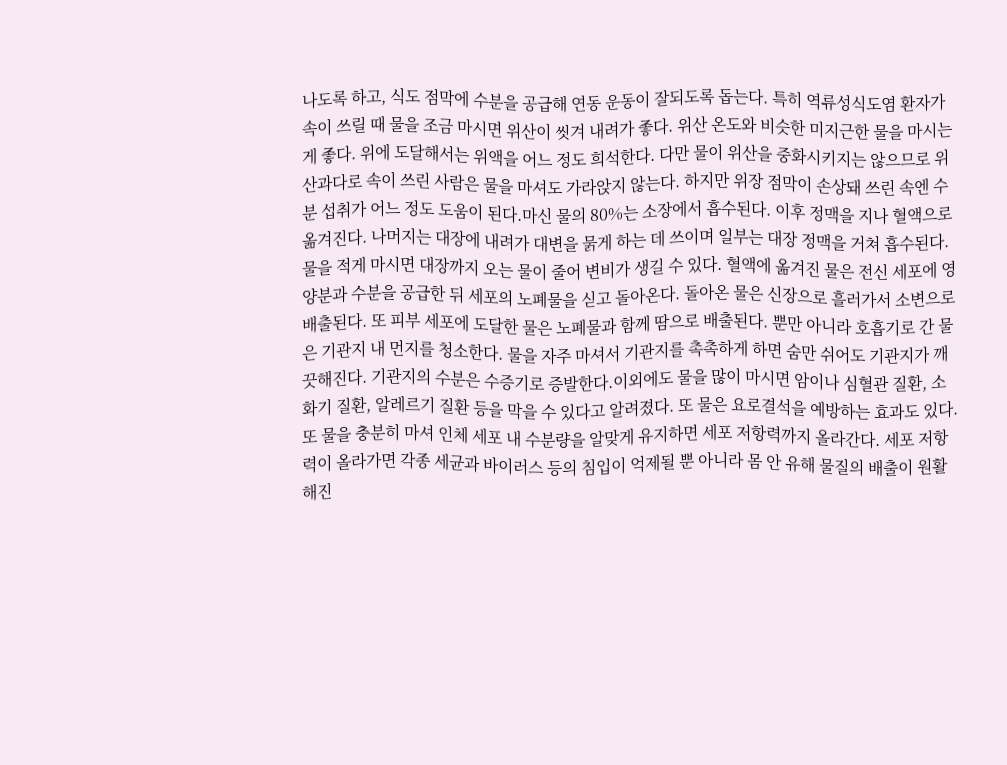나도록 하고, 식도 점막에 수분을 공급해 연동 운동이 잘되도록 돕는다. 특히 역류성식도염 환자가 속이 쓰릴 때 물을 조금 마시면 위산이 씻겨 내려가 좋다. 위산 온도와 비슷한 미지근한 물을 마시는 게 좋다. 위에 도달해서는 위액을 어느 정도 희석한다. 다만 물이 위산을 중화시키지는 않으므로 위산과다로 속이 쓰린 사람은 물을 마셔도 가라앉지 않는다. 하지만 위장 점막이 손상돼 쓰린 속엔 수분 섭취가 어느 정도 도움이 된다.마신 물의 80%는 소장에서 흡수된다. 이후 정맥을 지나 혈액으로 옮겨진다. 나머지는 대장에 내려가 대변을 묽게 하는 데 쓰이며 일부는 대장 정맥을 거쳐 흡수된다. 물을 적게 마시면 대장까지 오는 물이 줄어 변비가 생길 수 있다. 혈액에 옮겨진 물은 전신 세포에 영양분과 수분을 공급한 뒤 세포의 노폐물을 싣고 돌아온다. 돌아온 물은 신장으로 흘러가서 소변으로 배출된다. 또 피부 세포에 도달한 물은 노폐물과 함께 땀으로 배출된다. 뿐만 아니라 호흡기로 간 물은 기관지 내 먼지를 청소한다. 물을 자주 마셔서 기관지를 촉촉하게 하면 숨만 쉬어도 기관지가 깨끗해진다. 기관지의 수분은 수증기로 증발한다.이외에도 물을 많이 마시면 암이나 심혈관 질환, 소화기 질환, 알레르기 질환 등을 막을 수 있다고 알려졌다. 또 물은 요로결석을 예방하는 효과도 있다. 또 물을 충분히 마셔 인체 세포 내 수분량을 알맞게 유지하면 세포 저항력까지 올라간다. 세포 저항력이 올라가면 각종 세균과 바이러스 등의 침입이 억제될 뿐 아니라 몸 안 유해 물질의 배출이 원활해진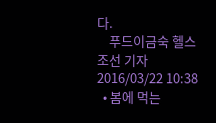다.
    푸드이금숙 헬스조선 기자2016/03/22 10:38
  • 봄에 먹는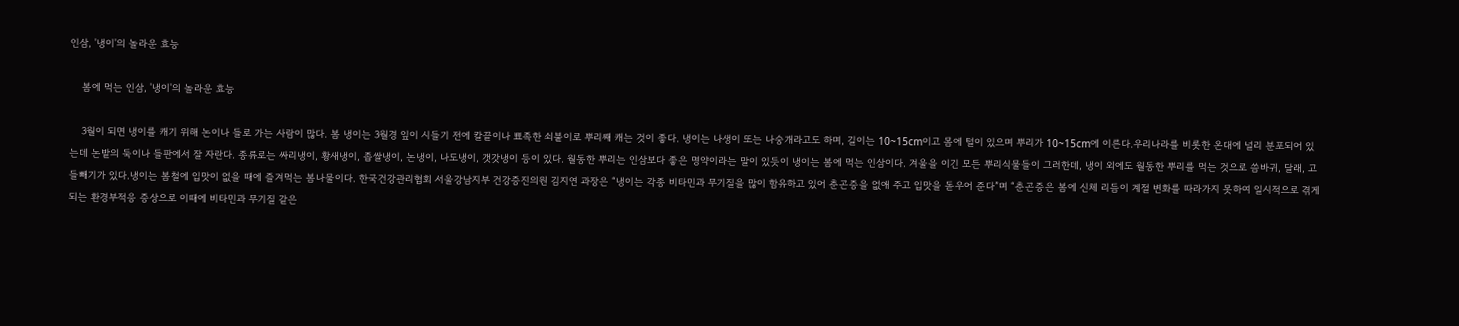인삼, '냉이'의 놀라운 효능

    봄에 먹는 인삼, '냉이'의 놀라운 효능

    3월이 되면 냉이를 캐기 위해 논이나 들로 가는 사람이 많다. 봄 냉이는 3월경 잎이 시들기 전에 칼끝이나 뾰족한 쇠붙이로 뿌리째 캐는 것이 좋다. 냉이는 나생이 또는 나숭개라고도 하며, 길이는 10~15cm이고 몸에 털이 있으며 뿌리가 10~15cm에 이른다.우리나라를 비롯한 온대에 널리 분포되어 있는데 논밭의 둑이나 들판에서 잘 자란다. 종류로는 싸리냉이, 황새냉이, 좁쌀냉이, 논냉이, 나도냉이, 갯갓냉이 등이 있다. 월동한 뿌리는 인삼보다 좋은 명약이라는 말이 있듯이 냉이는 봄에 먹는 인삼이다. 겨울을 이긴 모든 뿌리식물들이 그러한데, 냉이 외에도 월동한 뿌리를 먹는 것으로 씀바귀, 달래, 고들빼기가 있다.냉이는 봄철에 입맛이 없을 때에 즐겨먹는 봄나물이다. 한국건강관리협회 서울강남지부 건강증진의원 김지연 과장은 “냉이는 각종 비타민과 무기질을 많이 함유하고 있어 춘곤증을 없애 주고 입맛을 돋우어 준다”며 “춘곤증은 봄에 신체 리듬이 계절 변화를 따라가지 못하여 일시적으로 겪게 되는 환경부적응 증상으로 이때에 비타민과 무기질 같은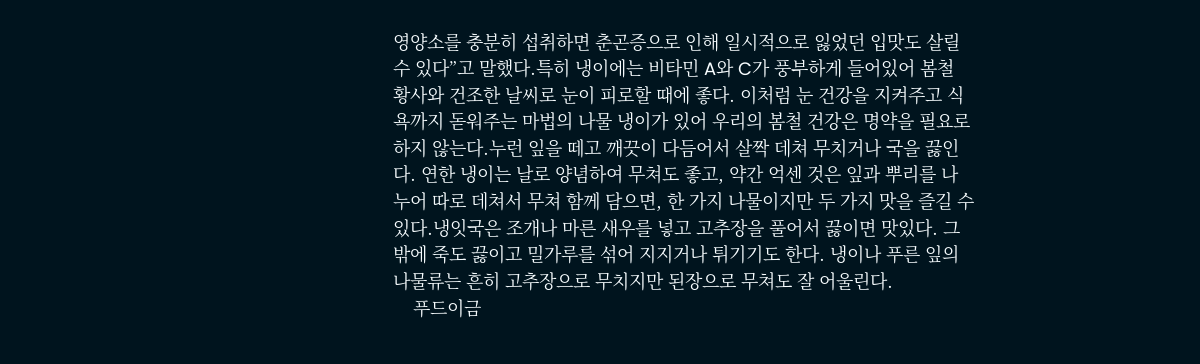영양소를 충분히 섭취하면 춘곤증으로 인해 일시적으로 잃었던 입맛도 살릴 수 있다”고 말했다.특히 냉이에는 비타민 A와 C가 풍부하게 들어있어 봄철 황사와 건조한 날씨로 눈이 피로할 때에 좋다. 이처럼 눈 건강을 지켜주고 식욕까지 돋워주는 마법의 나물 냉이가 있어 우리의 봄철 건강은 명약을 필요로 하지 않는다.누런 잎을 떼고 깨끗이 다듬어서 살짝 데쳐 무치거나 국을 끓인다. 연한 냉이는 날로 양념하여 무쳐도 좋고, 약간 억센 것은 잎과 뿌리를 나누어 따로 데쳐서 무쳐 함께 담으면, 한 가지 나물이지만 두 가지 맛을 즐길 수 있다.냉잇국은 조개나 마른 새우를 넣고 고추장을 풀어서 끓이면 맛있다. 그 밖에 죽도 끓이고 밀가루를 섞어 지지거나 튀기기도 한다. 냉이나 푸른 잎의 나물류는 흔히 고추장으로 무치지만 된장으로 무쳐도 잘 어울린다.
    푸드이금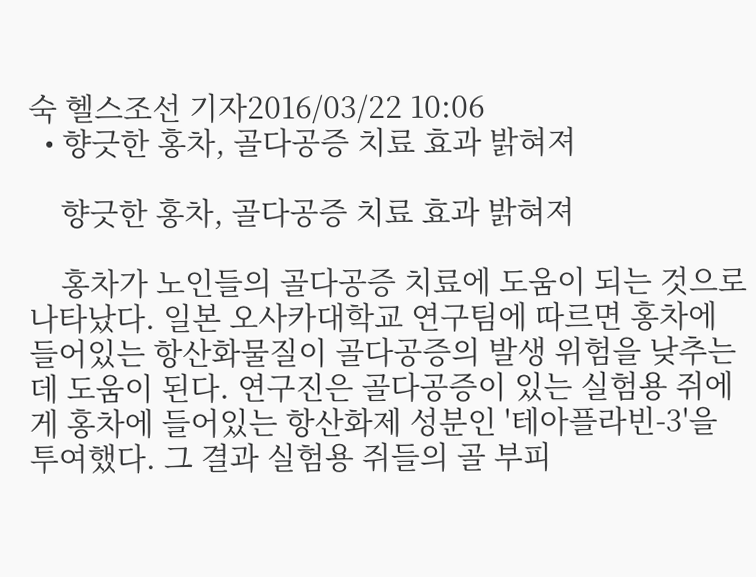숙 헬스조선 기자2016/03/22 10:06
  • 향긋한 홍차, 골다공증 치료 효과 밝혀져

    향긋한 홍차, 골다공증 치료 효과 밝혀져

    홍차가 노인들의 골다공증 치료에 도움이 되는 것으로 나타났다. 일본 오사카대학교 연구팀에 따르면 홍차에 들어있는 항산화물질이 골다공증의 발생 위험을 낮추는 데 도움이 된다. 연구진은 골다공증이 있는 실험용 쥐에게 홍차에 들어있는 항산화제 성분인 '테아플라빈-3'을 투여했다. 그 결과 실험용 쥐들의 골 부피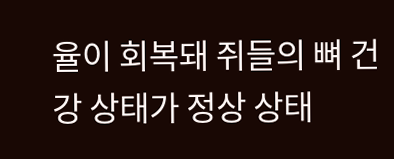율이 회복돼 쥐들의 뼈 건강 상태가 정상 상태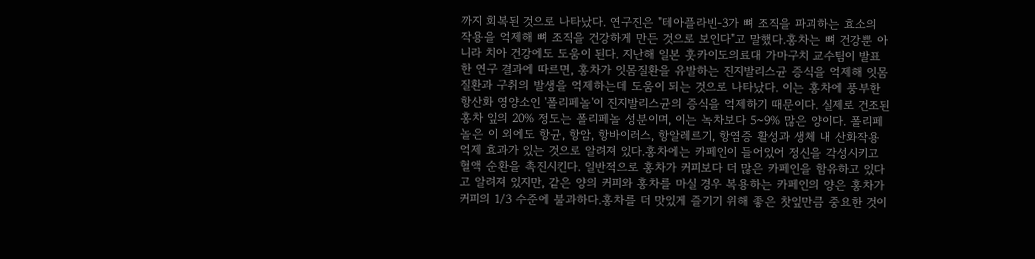까지 회복된 것으로 나타났다. 연구진은 "테아플라빈-3가 뼈 조직을 파괴하는 효소의 작용을 억제해 뼈 조직을 건강하게 만든 것으로 보인다"고 말했다.홍차는 뼈 건강뿐 아니라 치아 건강에도 도움이 된다. 지난해 일본 훗카이도의료대 가마구치 교수팀이 발표한 연구 결과에 따르면, 홍차가 잇몸질환을 유발하는 진지발리스균 증식을 억제해 잇몸 질환과 구취의 발생을 억제하는데 도움이 되는 것으로 나타났다. 이는 홍차에 풍부한 항산화 영양소인 '폴리페놀'이 진지발리스균의 증식을 억제하기 때문이다. 실제로 건조된 홍차 잎의 20% 정도는 폴리페놀 성분이며, 이는 녹차보다 5~9% 많은 양이다. 폴리페놀은 이 외에도 항균, 항암, 항바이러스, 항알레르기, 항염증 활성과 생체 내 산화작용 억제 효과가 있는 것으로 알려져 있다.홍차에는 카페인이 들어있어 정신을 각성시키고 혈액 순환을 촉진시킨다. 일반적으로 홍차가 커피보다 더 많은 카페인을 함유하고 있다고 알려져 있지만, 같은 양의 커피와 홍차를 마실 경우 복용하는 카페인의 양은 홍차가 커피의 1/3 수준에 불과하다.홍차를 더 맛있게 즐기기 위해 좋은 찻잎만큼 중요한 것이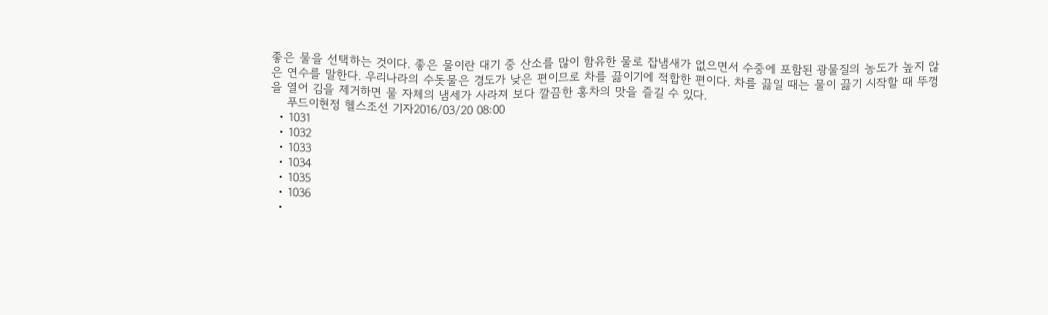좋은 물을 선택하는 것이다. 좋은 물이란 대기 중 산소를 많이 함유한 물로 잡냄새가 없으면서 수중에 포함된 광물질의 농도가 높지 않은 연수를 말한다. 우리나라의 수돗물은 경도가 낮은 편이므로 차를 끓이기에 적합한 편이다. 차를 끓일 때는 물이 끓기 시작할 때 뚜껑을 열어 김을 제거하면 물 자체의 냄세가 사라져 보다 깔끔한 홍차의 맛을 즐길 수 있다.
    푸드이현정 헬스조선 기자2016/03/20 08:00
  • 1031
  • 1032
  • 1033
  • 1034
  • 1035
  • 1036
  •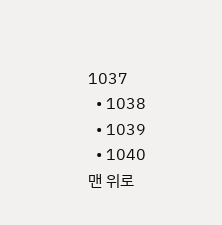1037
  • 1038
  • 1039
  • 1040
맨 위로